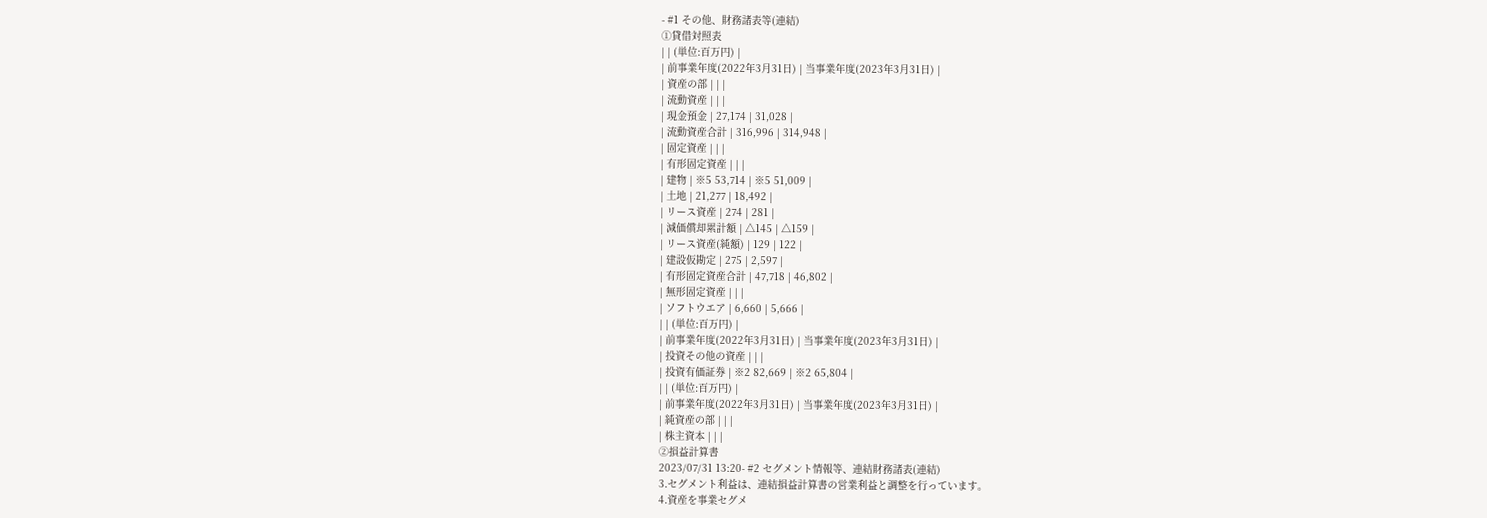- #1 その他、財務諸表等(連結)
①貸借対照表
| | (単位:百万円) |
| 前事業年度(2022年3月31日) | 当事業年度(2023年3月31日) |
| 資産の部 | | |
| 流動資産 | | |
| 現金預金 | 27,174 | 31,028 |
| 流動資産合計 | 316,996 | 314,948 |
| 固定資産 | | |
| 有形固定資産 | | |
| 建物 | ※5 53,714 | ※5 51,009 |
| 土地 | 21,277 | 18,492 |
| リース資産 | 274 | 281 |
| 減価償却累計額 | △145 | △159 |
| リース資産(純額) | 129 | 122 |
| 建設仮勘定 | 275 | 2,597 |
| 有形固定資産合計 | 47,718 | 46,802 |
| 無形固定資産 | | |
| ソフトウエア | 6,660 | 5,666 |
| | (単位:百万円) |
| 前事業年度(2022年3月31日) | 当事業年度(2023年3月31日) |
| 投資その他の資産 | | |
| 投資有価証券 | ※2 82,669 | ※2 65,804 |
| | (単位:百万円) |
| 前事業年度(2022年3月31日) | 当事業年度(2023年3月31日) |
| 純資産の部 | | |
| 株主資本 | | |
②損益計算書
2023/07/31 13:20- #2 セグメント情報等、連結財務諸表(連結)
3.セグメント利益は、連結損益計算書の営業利益と調整を行っています。
4.資産を事業セグメ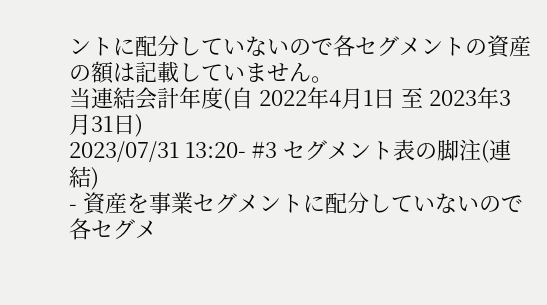ントに配分していないので各セグメントの資産の額は記載していません。
当連結会計年度(自 2022年4月1日 至 2023年3月31日)
2023/07/31 13:20- #3 セグメント表の脚注(連結)
- 資産を事業セグメントに配分していないので各セグメ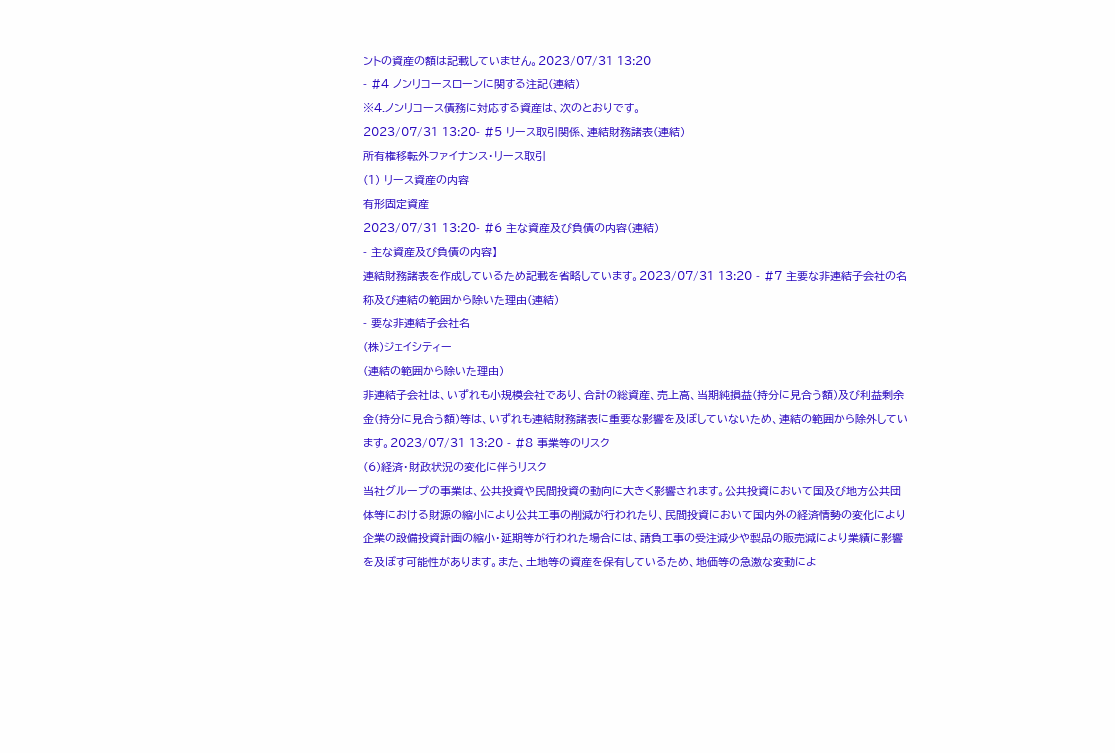ントの資産の額は記載していません。2023/07/31 13:20
- #4 ノンリコースローンに関する注記(連結)
※4.ノンリコース債務に対応する資産は、次のとおりです。
2023/07/31 13:20- #5 リース取引関係、連結財務諸表(連結)
所有権移転外ファイナンス・リース取引
(1) リース資産の内容
有形固定資産
2023/07/31 13:20- #6 主な資産及び負債の内容(連結)
- 主な資産及び負債の内容】
連結財務諸表を作成しているため記載を省略しています。2023/07/31 13:20 - #7 主要な非連結子会社の名称及び連結の範囲から除いた理由(連結)
- 要な非連結子会社名
(株)ジェイシティー
(連結の範囲から除いた理由)
非連結子会社は、いずれも小規模会社であり、合計の総資産、売上高、当期純損益(持分に見合う額)及び利益剰余金(持分に見合う額)等は、いずれも連結財務諸表に重要な影響を及ぼしていないため、連結の範囲から除外しています。2023/07/31 13:20 - #8 事業等のリスク
(6)経済・財政状況の変化に伴うリスク
当社グループの事業は、公共投資や民間投資の動向に大きく影響されます。公共投資において国及び地方公共団体等における財源の縮小により公共工事の削減が行われたり、民間投資において国内外の経済情勢の変化により企業の設備投資計画の縮小・延期等が行われた場合には、請負工事の受注減少や製品の販売減により業績に影響を及ぼす可能性があります。また、土地等の資産を保有しているため、地価等の急激な変動によ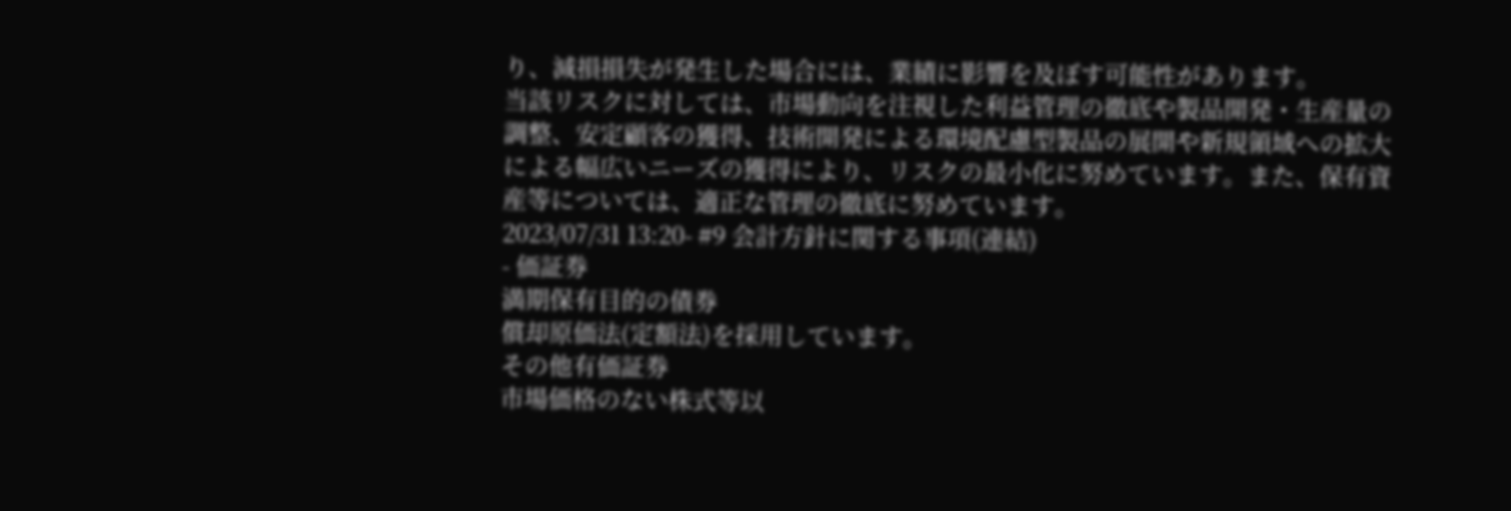り、減損損失が発生した場合には、業績に影響を及ぼす可能性があります。
当該リスクに対しては、市場動向を注視した利益管理の徹底や製品開発・生産量の調整、安定顧客の獲得、技術開発による環境配慮型製品の展開や新規領域への拡大による幅広いニーズの獲得により、リスクの最小化に努めています。また、保有資産等については、適正な管理の徹底に努めています。
2023/07/31 13:20- #9 会計方針に関する事項(連結)
- 価証券
満期保有目的の債券
償却原価法(定額法)を採用しています。
その他有価証券
市場価格のない株式等以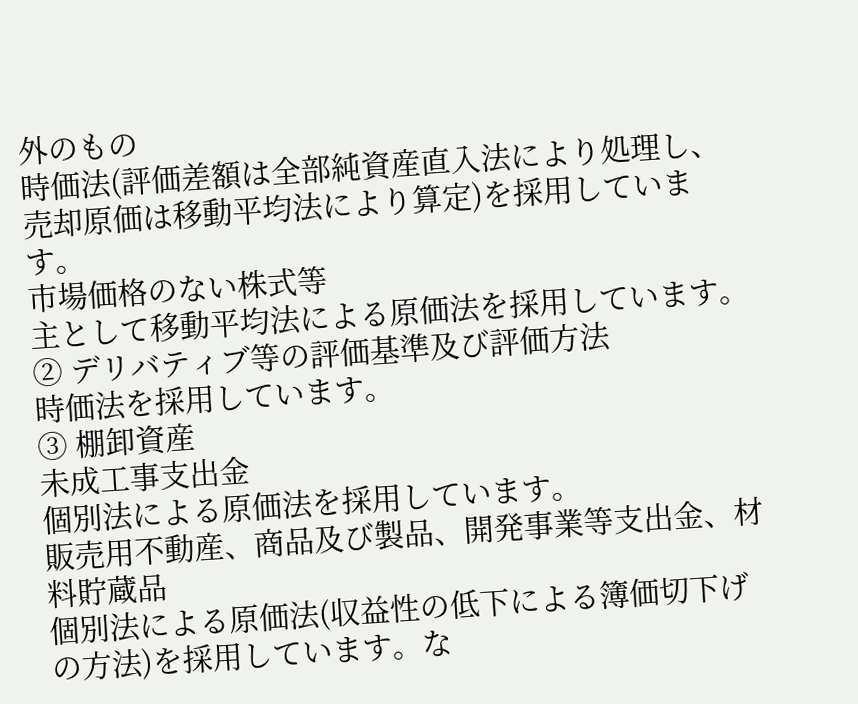外のもの
時価法(評価差額は全部純資産直入法により処理し、売却原価は移動平均法により算定)を採用しています。
市場価格のない株式等
主として移動平均法による原価法を採用しています。
② デリバティブ等の評価基準及び評価方法
時価法を採用しています。
③ 棚卸資産
未成工事支出金
個別法による原価法を採用しています。
販売用不動産、商品及び製品、開発事業等支出金、材料貯蔵品
個別法による原価法(収益性の低下による簿価切下げの方法)を採用しています。な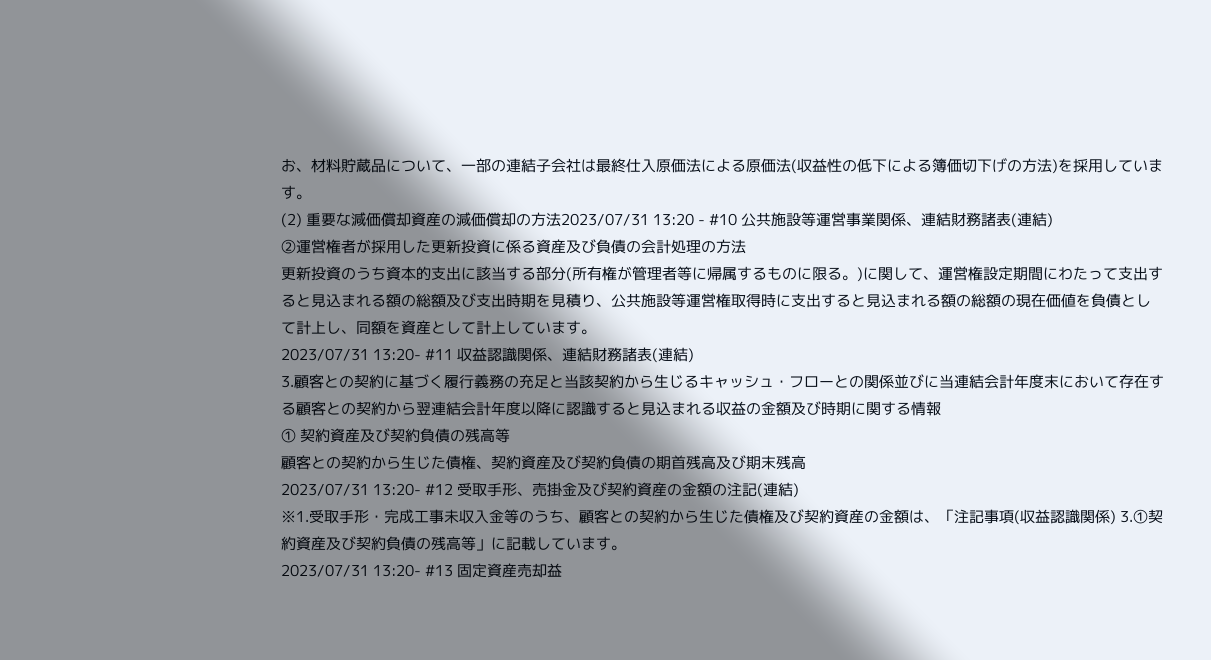お、材料貯蔵品について、一部の連結子会社は最終仕入原価法による原価法(収益性の低下による簿価切下げの方法)を採用しています。
(2) 重要な減価償却資産の減価償却の方法2023/07/31 13:20 - #10 公共施設等運営事業関係、連結財務諸表(連結)
②運営権者が採用した更新投資に係る資産及び負債の会計処理の方法
更新投資のうち資本的支出に該当する部分(所有権が管理者等に帰属するものに限る。)に関して、運営権設定期間にわたって支出すると見込まれる額の総額及び支出時期を見積り、公共施設等運営権取得時に支出すると見込まれる額の総額の現在価値を負債として計上し、同額を資産として計上しています。
2023/07/31 13:20- #11 収益認識関係、連結財務諸表(連結)
3.顧客との契約に基づく履行義務の充足と当該契約から生じるキャッシュ・フローとの関係並びに当連結会計年度末において存在する顧客との契約から翌連結会計年度以降に認識すると見込まれる収益の金額及び時期に関する情報
① 契約資産及び契約負債の残高等
顧客との契約から生じた債権、契約資産及び契約負債の期首残高及び期末残高
2023/07/31 13:20- #12 受取手形、売掛金及び契約資産の金額の注記(連結)
※1.受取手形・完成工事未収入金等のうち、顧客との契約から生じた債権及び契約資産の金額は、「注記事項(収益認識関係) 3.①契約資産及び契約負債の残高等」に記載しています。
2023/07/31 13:20- #13 固定資産売却益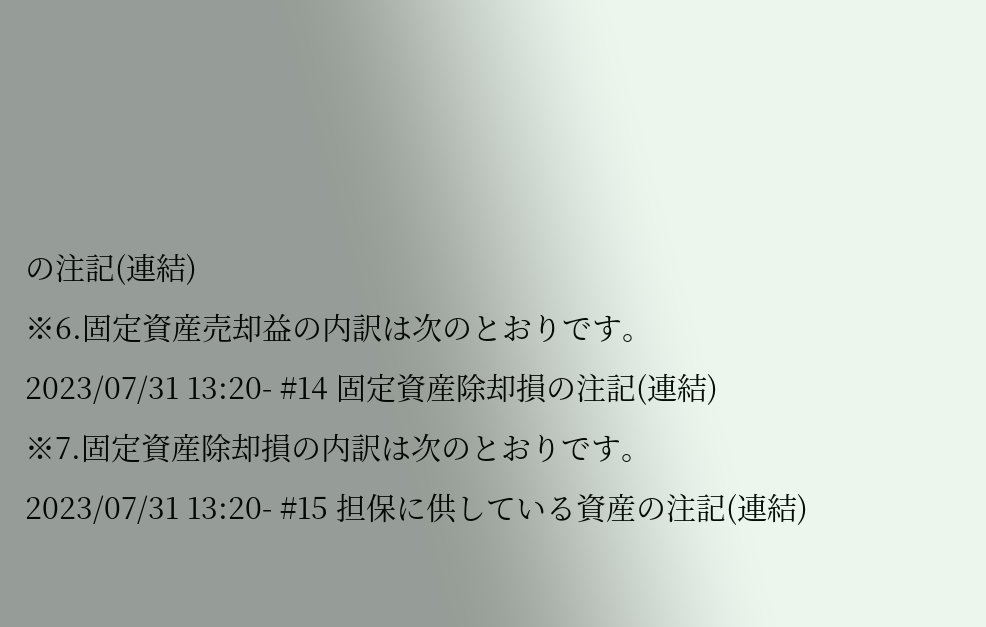の注記(連結)
※6.固定資産売却益の内訳は次のとおりです。
2023/07/31 13:20- #14 固定資産除却損の注記(連結)
※7.固定資産除却損の内訳は次のとおりです。
2023/07/31 13:20- #15 担保に供している資産の注記(連結)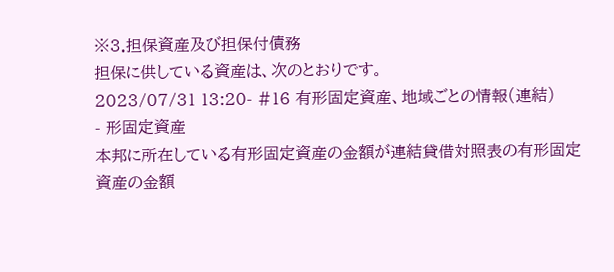※3.担保資産及び担保付債務
担保に供している資産は、次のとおりです。
2023/07/31 13:20- #16 有形固定資産、地域ごとの情報(連結)
- 形固定資産
本邦に所在している有形固定資産の金額が連結貸借対照表の有形固定資産の金額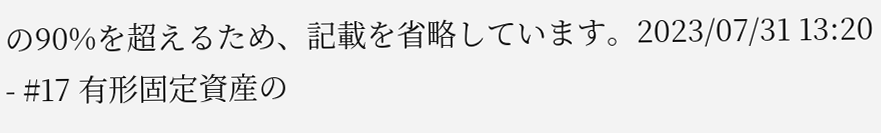の90%を超えるため、記載を省略しています。2023/07/31 13:20 - #17 有形固定資産の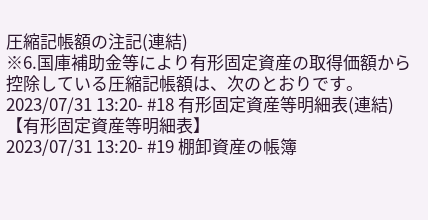圧縮記帳額の注記(連結)
※6.国庫補助金等により有形固定資産の取得価額から控除している圧縮記帳額は、次のとおりです。
2023/07/31 13:20- #18 有形固定資産等明細表(連結)
【有形固定資産等明細表】
2023/07/31 13:20- #19 棚卸資産の帳簿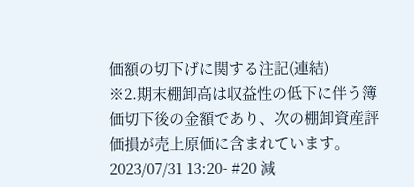価額の切下げに関する注記(連結)
※2.期末棚卸高は収益性の低下に伴う簿価切下後の金額であり、次の棚卸資産評価損が売上原価に含まれています。
2023/07/31 13:20- #20 減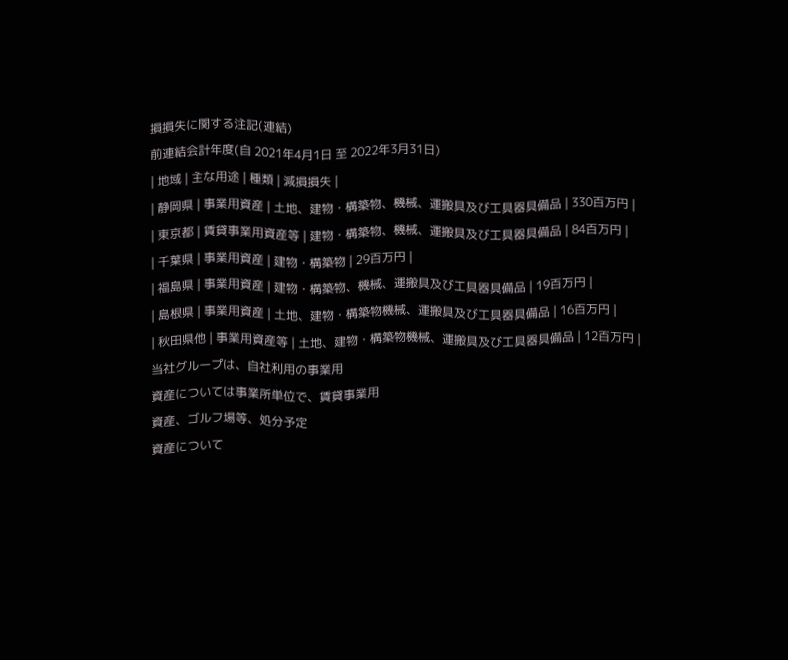損損失に関する注記(連結)
前連結会計年度(自 2021年4月1日 至 2022年3月31日)
| 地域 | 主な用途 | 種類 | 減損損失 |
| 静岡県 | 事業用資産 | 土地、建物・構築物、機械、運搬具及び工具器具備品 | 330百万円 |
| 東京都 | 賃貸事業用資産等 | 建物・構築物、機械、運搬具及び工具器具備品 | 84百万円 |
| 千葉県 | 事業用資産 | 建物・構築物 | 29百万円 |
| 福島県 | 事業用資産 | 建物・構築物、機械、運搬具及び工具器具備品 | 19百万円 |
| 島根県 | 事業用資産 | 土地、建物・構築物機械、運搬具及び工具器具備品 | 16百万円 |
| 秋田県他 | 事業用資産等 | 土地、建物・構築物機械、運搬具及び工具器具備品 | 12百万円 |
当社グループは、自社利用の事業用
資産については事業所単位で、賃貸事業用
資産、ゴルフ場等、処分予定
資産について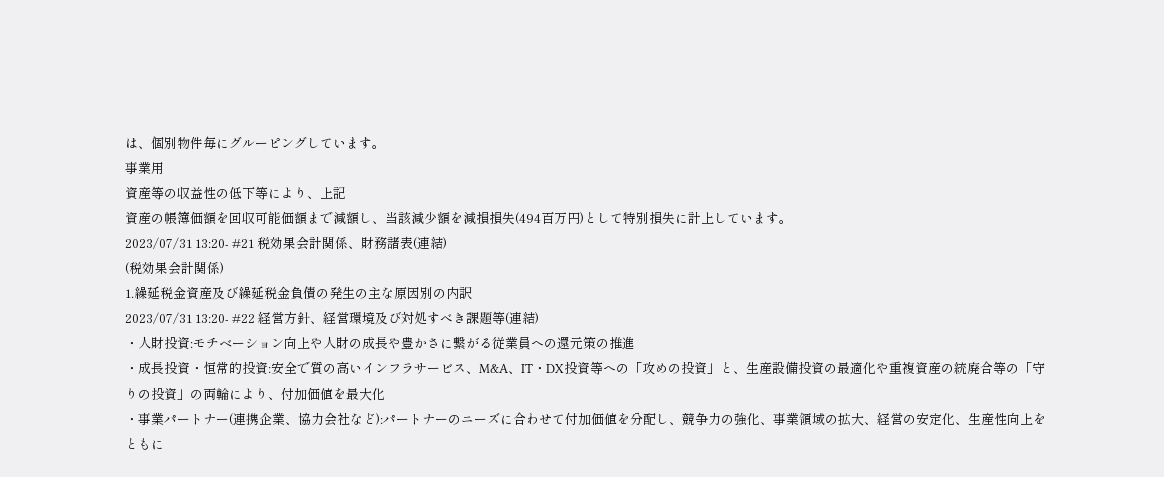は、個別物件毎にグルーピングしています。
事業用
資産等の収益性の低下等により、上記
資産の帳簿価額を回収可能価額まで減額し、当該減少額を減損損失(494百万円)として特別損失に計上しています。
2023/07/31 13:20- #21 税効果会計関係、財務諸表(連結)
(税効果会計関係)
1.繰延税金資産及び繰延税金負債の発生の主な原因別の内訳
2023/07/31 13:20- #22 経営方針、経営環境及び対処すべき課題等(連結)
・人財投資:モチベーション向上や人財の成長や豊かさに繋がる従業員への還元策の推進
・成長投資・恒常的投資:安全で質の高いインフラサービス、M&A、IT・DX投資等への「攻めの投資」と、生産設備投資の最適化や重複資産の統廃合等の「守りの投資」の両輪により、付加価値を最大化
・事業パートナー(連携企業、協力会社など):パートナーのニーズに合わせて付加価値を分配し、競争力の強化、事業領域の拡大、経営の安定化、生産性向上をともに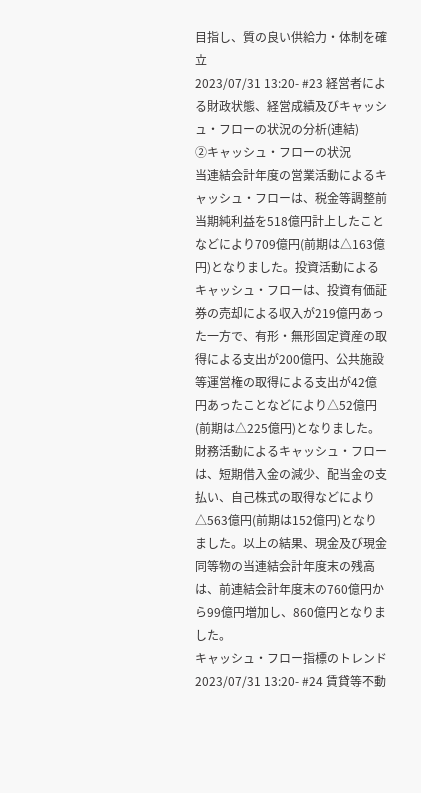目指し、質の良い供給力・体制を確立
2023/07/31 13:20- #23 経営者による財政状態、経営成績及びキャッシュ・フローの状況の分析(連結)
②キャッシュ・フローの状況
当連結会計年度の営業活動によるキャッシュ・フローは、税金等調整前当期純利益を518億円計上したことなどにより709億円(前期は△163億円)となりました。投資活動によるキャッシュ・フローは、投資有価証券の売却による収入が219億円あった一方で、有形・無形固定資産の取得による支出が200億円、公共施設等運営権の取得による支出が42億円あったことなどにより△52億円(前期は△225億円)となりました。財務活動によるキャッシュ・フローは、短期借入金の減少、配当金の支払い、自己株式の取得などにより△563億円(前期は152億円)となりました。以上の結果、現金及び現金同等物の当連結会計年度末の残高は、前連結会計年度末の760億円から99億円増加し、860億円となりました。
キャッシュ・フロー指標のトレンド
2023/07/31 13:20- #24 賃貸等不動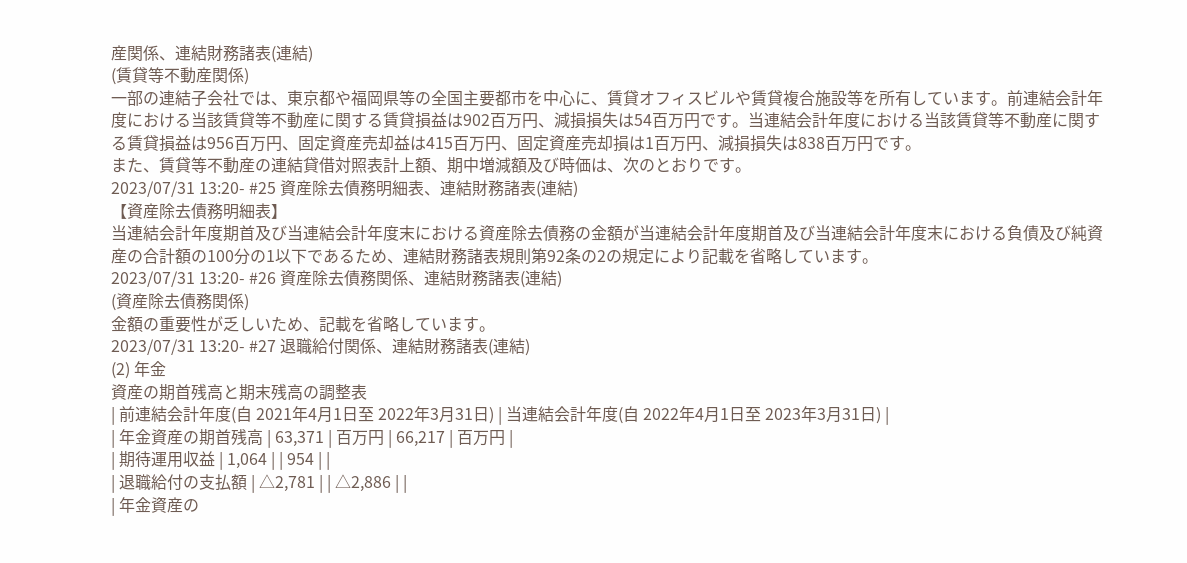産関係、連結財務諸表(連結)
(賃貸等不動産関係)
一部の連結子会社では、東京都や福岡県等の全国主要都市を中心に、賃貸オフィスビルや賃貸複合施設等を所有しています。前連結会計年度における当該賃貸等不動産に関する賃貸損益は902百万円、減損損失は54百万円です。当連結会計年度における当該賃貸等不動産に関する賃貸損益は956百万円、固定資産売却益は415百万円、固定資産売却損は1百万円、減損損失は838百万円です。
また、賃貸等不動産の連結貸借対照表計上額、期中増減額及び時価は、次のとおりです。
2023/07/31 13:20- #25 資産除去債務明細表、連結財務諸表(連結)
【資産除去債務明細表】
当連結会計年度期首及び当連結会計年度末における資産除去債務の金額が当連結会計年度期首及び当連結会計年度末における負債及び純資産の合計額の100分の1以下であるため、連結財務諸表規則第92条の2の規定により記載を省略しています。
2023/07/31 13:20- #26 資産除去債務関係、連結財務諸表(連結)
(資産除去債務関係)
金額の重要性が乏しいため、記載を省略しています。
2023/07/31 13:20- #27 退職給付関係、連結財務諸表(連結)
(2) 年金
資産の期首残高と期末残高の調整表
| 前連結会計年度(自 2021年4月1日至 2022年3月31日) | 当連結会計年度(自 2022年4月1日至 2023年3月31日) |
| 年金資産の期首残高 | 63,371 | 百万円 | 66,217 | 百万円 |
| 期待運用収益 | 1,064 | | 954 | |
| 退職給付の支払額 | △2,781 | | △2,886 | |
| 年金資産の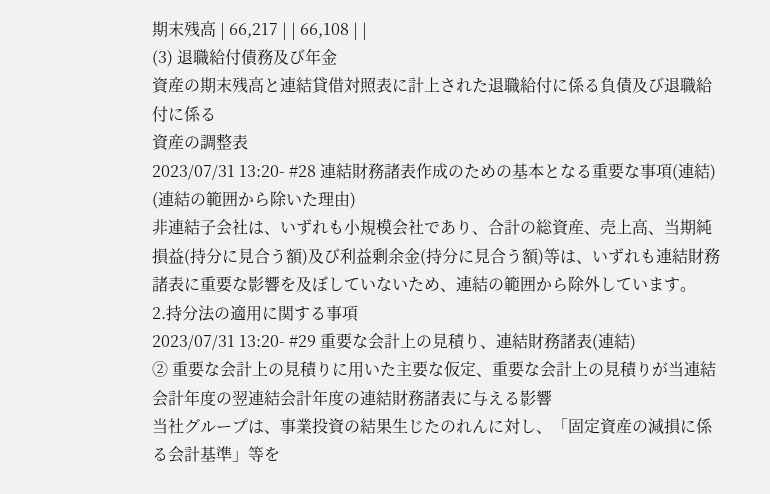期末残高 | 66,217 | | 66,108 | |
(3) 退職給付債務及び年金
資産の期末残高と連結貸借対照表に計上された退職給付に係る負債及び退職給付に係る
資産の調整表
2023/07/31 13:20- #28 連結財務諸表作成のための基本となる重要な事項(連結)
(連結の範囲から除いた理由)
非連結子会社は、いずれも小規模会社であり、合計の総資産、売上高、当期純損益(持分に見合う額)及び利益剰余金(持分に見合う額)等は、いずれも連結財務諸表に重要な影響を及ぼしていないため、連結の範囲から除外しています。
2.持分法の適用に関する事項
2023/07/31 13:20- #29 重要な会計上の見積り、連結財務諸表(連結)
② 重要な会計上の見積りに用いた主要な仮定、重要な会計上の見積りが当連結会計年度の翌連結会計年度の連結財務諸表に与える影響
当社グループは、事業投資の結果生じたのれんに対し、「固定資産の減損に係る会計基準」等を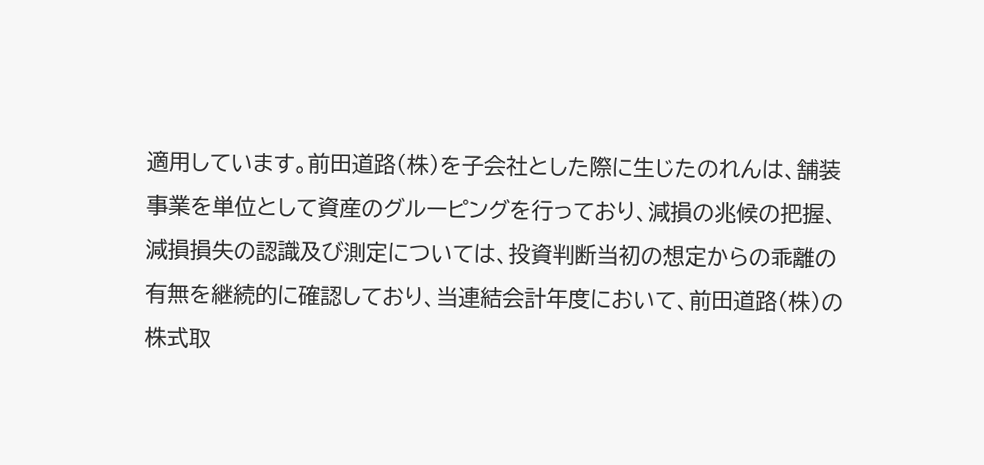適用しています。前田道路(株)を子会社とした際に生じたのれんは、舗装事業を単位として資産のグルーピングを行っており、減損の兆候の把握、減損損失の認識及び測定については、投資判断当初の想定からの乖離の有無を継続的に確認しており、当連結会計年度において、前田道路(株)の株式取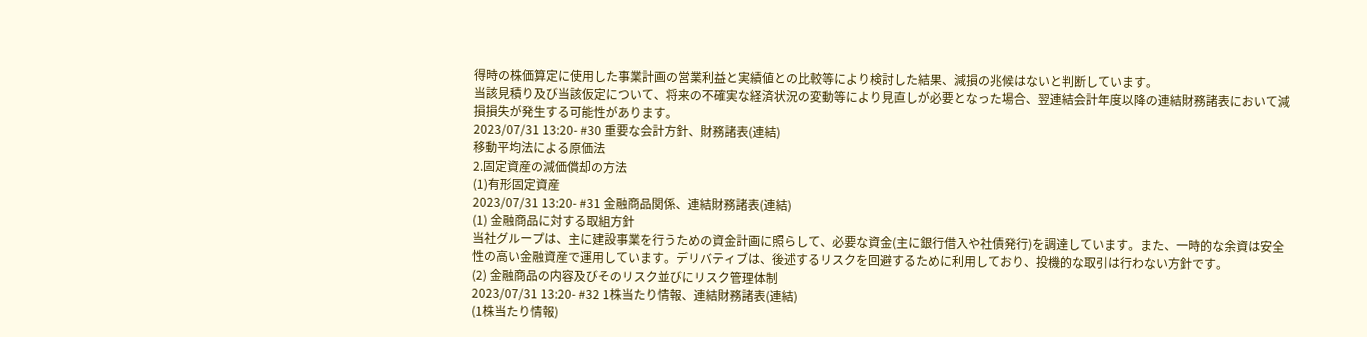得時の株価算定に使用した事業計画の営業利益と実績値との比較等により検討した結果、減損の兆候はないと判断しています。
当該見積り及び当該仮定について、将来の不確実な経済状況の変動等により見直しが必要となった場合、翌連結会計年度以降の連結財務諸表において減損損失が発生する可能性があります。
2023/07/31 13:20- #30 重要な会計方針、財務諸表(連結)
移動平均法による原価法
2.固定資産の減価償却の方法
(1)有形固定資産
2023/07/31 13:20- #31 金融商品関係、連結財務諸表(連結)
(1) 金融商品に対する取組方針
当社グループは、主に建設事業を行うための資金計画に照らして、必要な資金(主に銀行借入や社債発行)を調達しています。また、一時的な余資は安全性の高い金融資産で運用しています。デリバティブは、後述するリスクを回避するために利用しており、投機的な取引は行わない方針です。
(2) 金融商品の内容及びそのリスク並びにリスク管理体制
2023/07/31 13:20- #32 1株当たり情報、連結財務諸表(連結)
(1株当たり情報)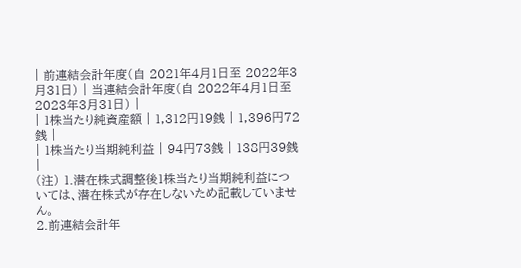| 前連結会計年度(自 2021年4月1日至 2022年3月31日) | 当連結会計年度(自 2022年4月1日至 2023年3月31日) |
| 1株当たり純資産額 | 1,312円19銭 | 1,396円72銭 |
| 1株当たり当期純利益 | 94円73銭 | 138円39銭 |
(注) 1.潜在株式調整後1株当たり当期純利益については、潜在株式が存在しないため記載していません。
2.前連結会計年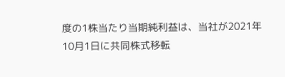度の1株当たり当期純利益は、当社が2021年10月1日に共同株式移転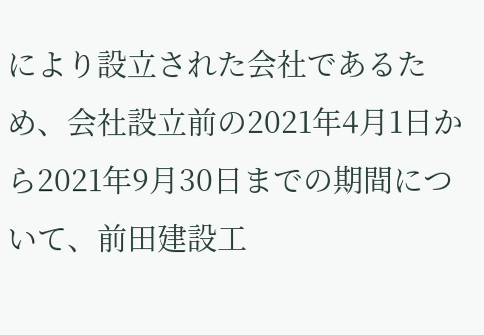により設立された会社であるため、会社設立前の2021年4月1日から2021年9月30日までの期間について、前田建設工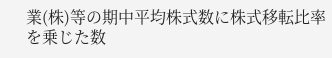業(株)等の期中平均株式数に株式移転比率を乗じた数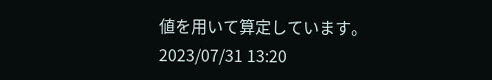値を用いて算定しています。
2023/07/31 13:20